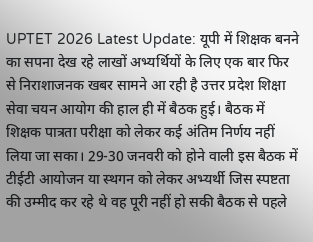UPTET 2026 Latest Update: यूपी में शिक्षक बनने का सपना देख रहे लाखों अभ्यर्थियों के लिए एक बार फिर से निराशाजनक खबर सामने आ रही है उत्तर प्रदेश शिक्षा सेवा चयन आयोग की हाल ही में बैठक हुई। बैठक में शिक्षक पात्रता परीक्षा को लेकर कई अंतिम निर्णय नहीं लिया जा सका। 29-30 जनवरी को होने वाली इस बैठक में टीईटी आयोजन या स्थगन को लेकर अभ्यर्थी जिस स्पष्टता की उम्मीद कर रहे थे वह पूरी नहीं हो सकी बैठक से पहले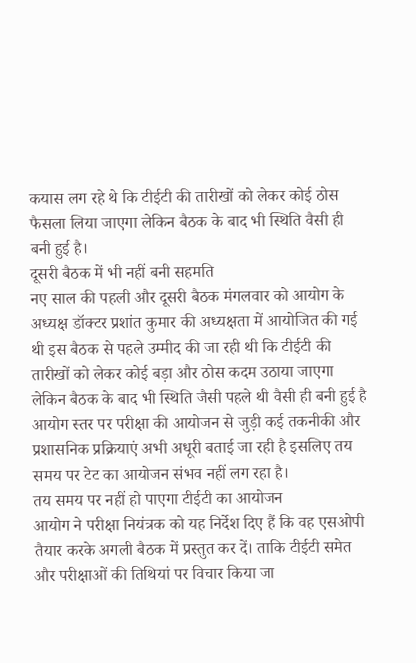कयास लग रहे थे कि टीईटी की तारीखों को लेकर कोई ठोस फैसला लिया जाएगा लेकिन बैठक के बाद भी स्थिति वैसी ही बनी हुई है।
दूसरी बैठक में भी नहीं बनी सहमति
नए साल की पहली और दूसरी बैठक मंगलवार को आयोग के अध्यक्ष डॉक्टर प्रशांत कुमार की अध्यक्षता में आयोजित की गई थी इस बैठक से पहले उम्मीद की जा रही थी कि टीईटी की तारीखों को लेकर कोई बड़ा और ठोस कदम उठाया जाएगा लेकिन बैठक के बाद भी स्थिति जैसी पहले थी वैसी ही बनी हुई है आयोग स्तर पर परीक्षा की आयोजन से जुड़ी कई तकनीकी और प्रशासनिक प्रक्रियाएं अभी अधूरी बताई जा रही है इसलिए तय समय पर टेट का आयोजन संभव नहीं लग रहा है।
तय समय पर नहीं हो पाएगा टीईटी का आयोजन
आयोग ने परीक्षा नियंत्रक को यह निर्देश दिए हैं कि वह एसओपी तैयार करके अगली बैठक में प्रस्तुत कर दें। ताकि टीईटी समेत और परीक्षाओं की तिथियां पर विचार किया जा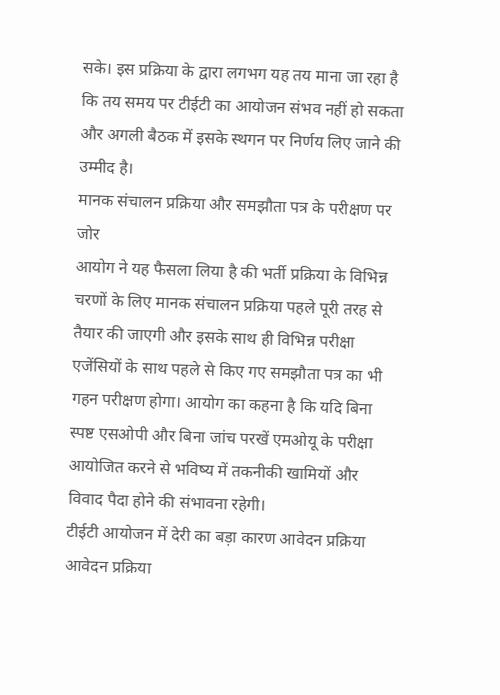सके। इस प्रक्रिया के द्वारा लगभग यह तय माना जा रहा है कि तय समय पर टीईटी का आयोजन संभव नहीं हो सकता और अगली बैठक में इसके स्थगन पर निर्णय लिए जाने की उम्मीद है।
मानक संचालन प्रक्रिया और समझौता पत्र के परीक्षण पर जोर
आयोग ने यह फैसला लिया है की भर्ती प्रक्रिया के विभिन्न चरणों के लिए मानक संचालन प्रक्रिया पहले पूरी तरह से तैयार की जाएगी और इसके साथ ही विभिन्न परीक्षा एजेंसियों के साथ पहले से किए गए समझौता पत्र का भी गहन परीक्षण होगा। आयोग का कहना है कि यदि बिना स्पष्ट एसओपी और बिना जांच परखें एमओयू के परीक्षा आयोजित करने से भविष्य में तकनीकी खामियों और विवाद पैदा होने की संभावना रहेगी।
टीईटी आयोजन में देरी का बड़ा कारण आवेदन प्रक्रिया
आवेदन प्रक्रिया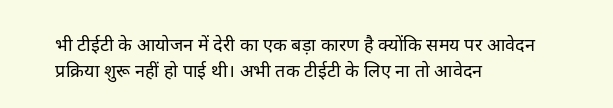भी टीईटी के आयोजन में देरी का एक बड़ा कारण है क्योंकि समय पर आवेदन प्रक्रिया शुरू नहीं हो पाई थी। अभी तक टीईटी के लिए ना तो आवेदन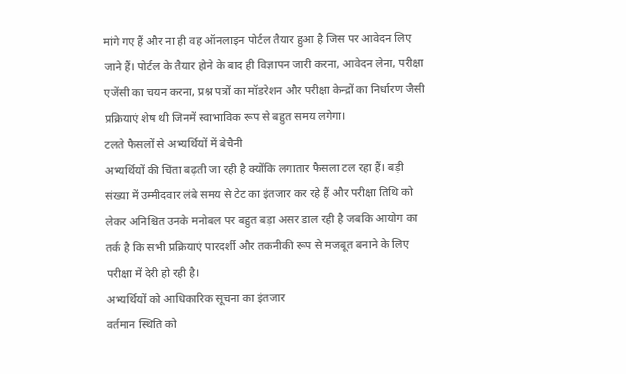मांगे गए हैं और ना ही वह ऑनलाइन पोर्टल तैयार हुआ है जिस पर आवेदन लिए जाने हैं। पोर्टल के तैयार होने के बाद ही विज्ञापन जारी करना, आवेदन लेना, परीक्षा एजेंसी का चयन करना, प्रश्न पत्रों का मॉडरेशन और परीक्षा केन्द्रों का निर्धारण जैसी प्रक्रियाएं शेष थी जिनमें स्वाभाविक रूप से बहुत समय लगेगा।
टलते फैसलों से अभ्यर्थियों में बेचैनी
अभ्यर्थियों की चिंता बढ़ती जा रही है क्योंकि लगातार फैसला टल रहा हैं। बड़ी संख्या में उम्मीदवार लंबे समय से टेट का इंतजार कर रहे हैं और परीक्षा तिथि को लेकर अनिश्चित उनके मनोबल पर बहुत बड़ा असर डाल रही है जबकि आयोग का तर्क है कि सभी प्रक्रियाएं पारदर्शी और तकनीकी रूप से मजबूत बनाने के लिए परीक्षा में देरी हो रही है।
अभ्यर्थियों को आधिकारिक सूचना का इंतजार
वर्तमान स्थिति को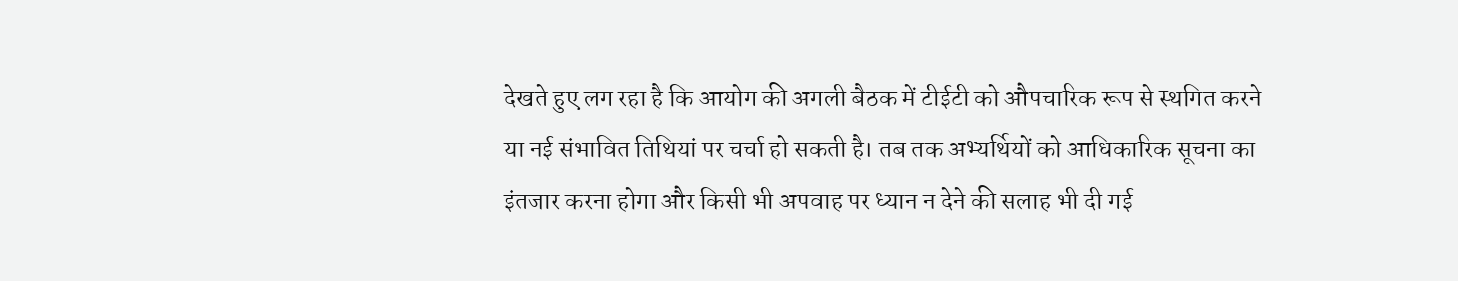देखते हुए लग रहा है कि आयोग की अगली बैठक में टीईटी को औपचारिक रूप से स्थगित करने या नई संभावित तिथियां पर चर्चा हो सकती है। तब तक अभ्यर्थियों को आधिकारिक सूचना का इंतजार करना होगा और किसी भी अपवाह पर ध्यान न देने की सलाह भी दी गई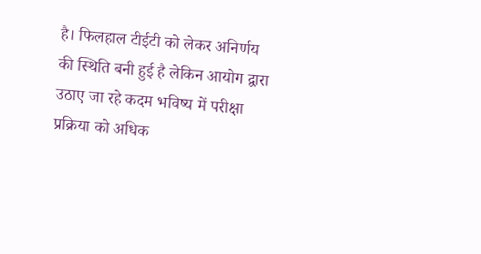है। फिलहाल टीईटी को लेकर अनिर्णय की स्थिति बनी हुई है लेकिन आयोग द्वारा उठाए जा रहे कदम भविष्य में परीक्षा प्रक्रिया को अधिक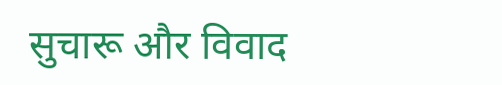सुचारू और विवाद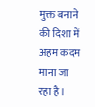मुक्त बनाने की दिशा में अहम कदम माना जा रहा है।